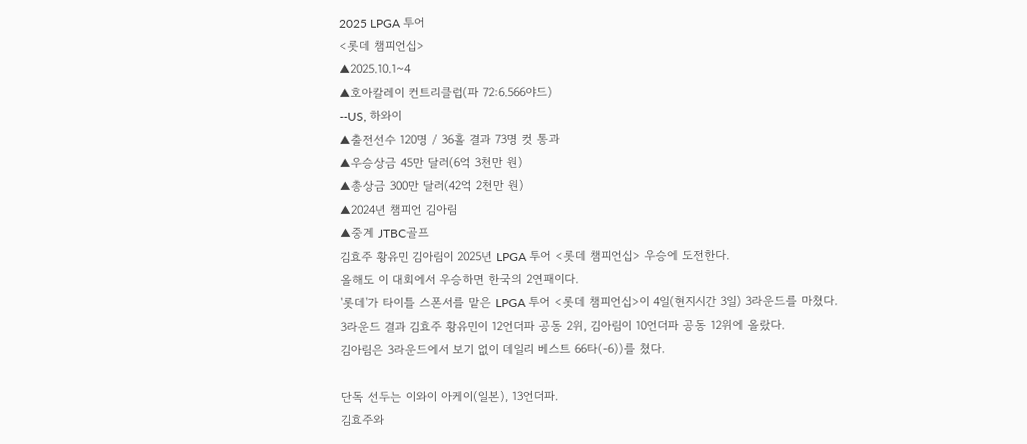2025 LPGA 투어
<롯데 챔피언십>
▲2025.10.1~4
▲호아칼레이 컨트리클럽(파 72:6.566야드)
--US, 하와이
▲출전선수 120명 / 36홀 결과 73명 컷 통과
▲우승상금 45만 달러(6억 3천만 원)
▲총상금 300만 달러(42억 2천만 원)
▲2024년 챔피언 김아림
▲중계 JTBC골프
김효주 황유민 김아림이 2025년 LPGA 투어 <롯데 챔피언십> 우승에 도전한다.
올해도 이 대회에서 우승하면 한국의 2연패이다.
'롯데'가 타이틀 스폰서를 맡은 LPGA 투어 <롯데 챔피언십>이 4일(현지시간 3일) 3라운드를 마쳤다.
3라운드 결과 김효주 황유민이 12언더파 공동 2위, 김아림이 10언더파 공동 12위에 올랐다.
김아림은 3라운드에서 보기 없이 데일리 베스트 66타(-6))를 쳤다.

단독 선두는 이와이 아케이(일본), 13언더파.
김효주와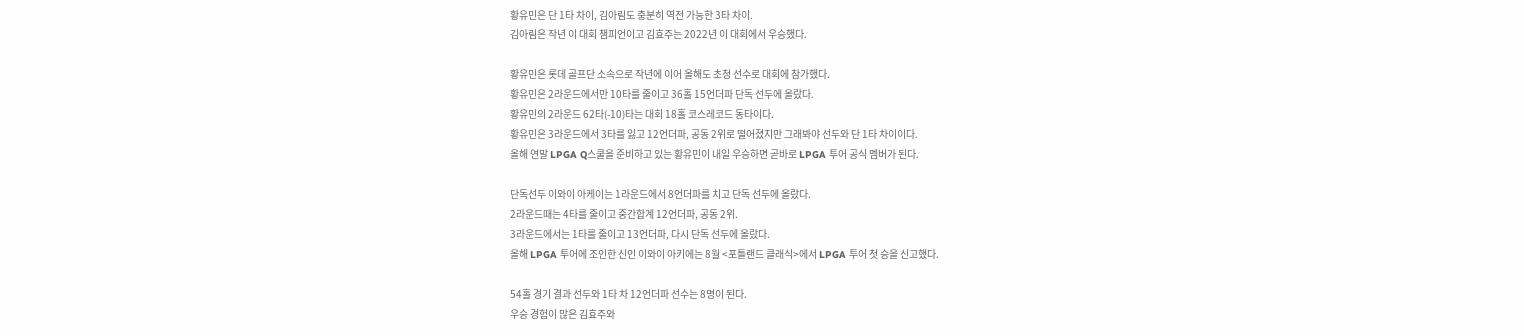황유민은 단 1타 차이, 김아림도 충분히 역전 가능한 3타 차이.
김아림은 작년 이 대회 챔피언이고 김효주는 2022년 이 대회에서 우승했다.

황유민은 롯데 골프단 소속으로 작년에 이어 올해도 초청 선수로 대회에 참가했다.
황유민은 2라운드에서만 10타를 줄이고 36홀 15언더파 단독 선두에 올랐다.
황유민의 2라운드 62타(-10)타는 대회 18홀 코스레코드 동타이다.
황유민은 3라운드에서 3타를 잃고 12언더파, 공동 2위로 떨어졌지만 그래봐야 선두와 단 1타 차이이다.
올해 연말 LPGA Q스쿨을 준비하고 있는 황유민이 내일 우승하면 곧바로 LPGA 투어 공식 멤버가 된다.

단독선두 이와이 아케이는 1라운드에서 8언더파를 치고 단독 선두에 올랐다.
2라운드때는 4타를 줄이고 중간합계 12언더파, 공동 2위.
3라운드에서는 1타를 줄이고 13언더파, 다시 단독 선두에 올랐다.
올해 LPGA 투어에 조인한 신인 이와이 아키에는 8월 <포틀랜드 클래식>에서 LPGA 투어 첫 승을 신고했다.

54홀 경기 결과 선두와 1타 차 12언더파 선수는 8명이 된다.
우승 경험이 많은 김효주와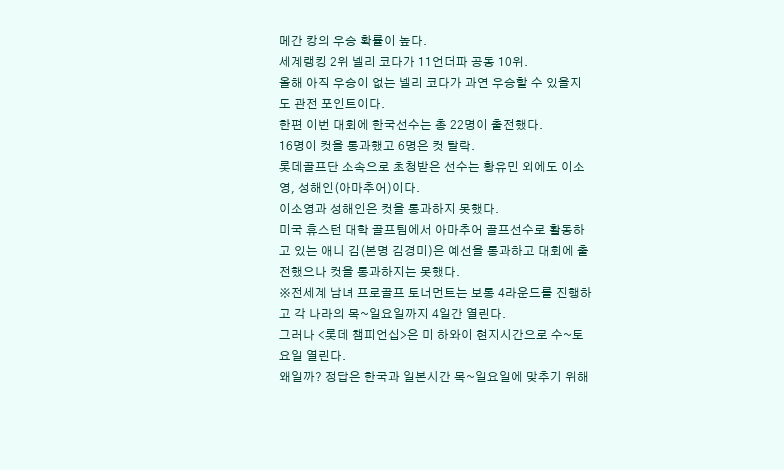메간 캉의 우승 확률이 높다.
세계랭킹 2위 넬리 코다가 11언더파 공동 10위.
올해 아직 우승이 없는 넬리 코다가 과연 우승할 수 있을지도 관전 포인트이다.
한편 이번 대회에 한국선수는 총 22명이 출전했다.
16명이 컷을 통과했고 6명은 컷 탈락.
롯데골프단 소속으로 초청받은 선수는 황유민 외에도 이소영, 성해인(아마추어)이다.
이소영과 성해인은 컷을 통과하지 못했다.
미국 휴스턴 대학 골프팀에서 아마추어 골프선수로 활동하고 있는 애니 김(본명 김경미)은 예선을 통과하고 대회에 출전했으나 컷을 통과하지는 못했다.
※전세계 남녀 프로골프 토너먼트는 보통 4라운드를 진행하고 각 나라의 목~일요일까지 4일간 열린다.
그러나 <롯데 챔피언십>은 미 하와이 현지시간으로 수~토요일 열린다.
왜일까? 정답은 한국과 일본시간 목~일요일에 맞추기 위해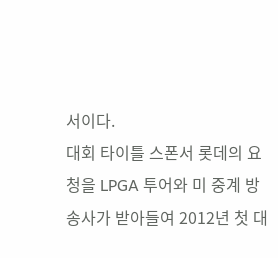서이다.
대회 타이틀 스폰서 롯데의 요청을 LPGA 투어와 미 중계 방송사가 받아들여 2012년 첫 대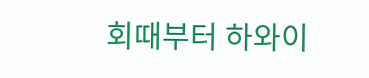회때부터 하와이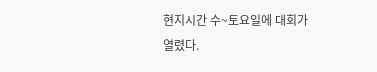현지시간 수~토요일에 대회가 열렸다.